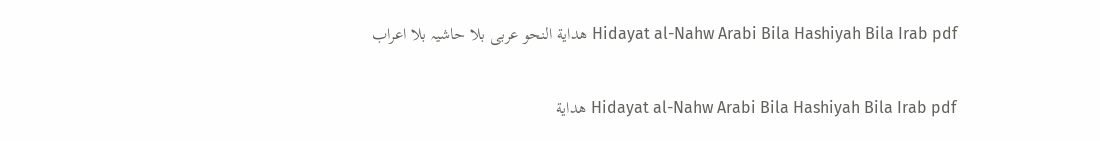Hidayat al-Nahw Arabi Bila Hashiyah Bila Irab pdf ھدایة النحو عربی بلا حاشیہ بلا اعراب

Hidayat al-Nahw Arabi Bila Hashiyah Bila Irab pdf ھدایة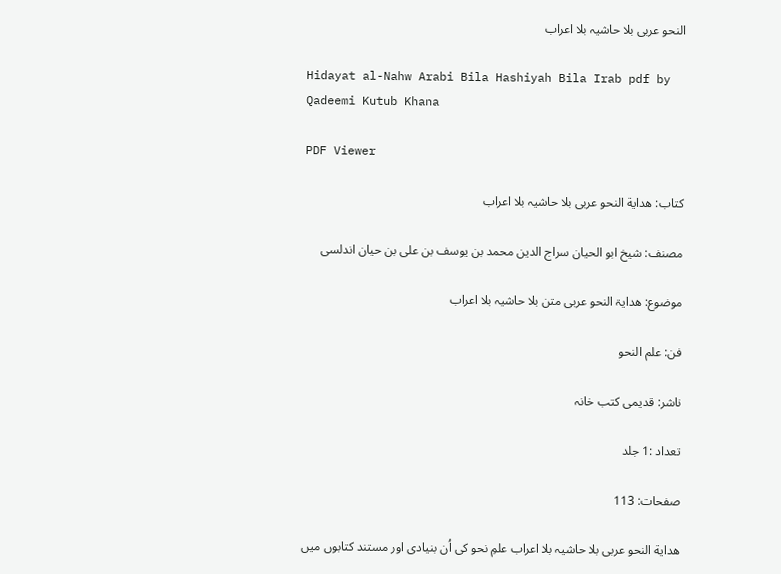النحو عربی بلا حاشیہ بلا اعراب

Hidayat al-Nahw Arabi Bila Hashiyah Bila Irab pdf by Qadeemi Kutub Khana

PDF Viewer

کتاب: ھدایة النحو عربی بلا حاشیہ بلا اعراب

مصنف: شیخ ابو الحیان سراج الدین محمد بن یوسف بن علی بن حیان اندلسی

موضوع: ھدایۃ النحو عربی متن بلا حاشیہ بلا اعراب

فن: علم النحو

ناشر: قدیمی کتب خانہ

تعداد :1 جلد

صفحات: 113

ھدایة النحو عربی بلا حاشیہ بلا اعراب علمِ نحو کی اُن بنیادی اور مستند کتابوں میں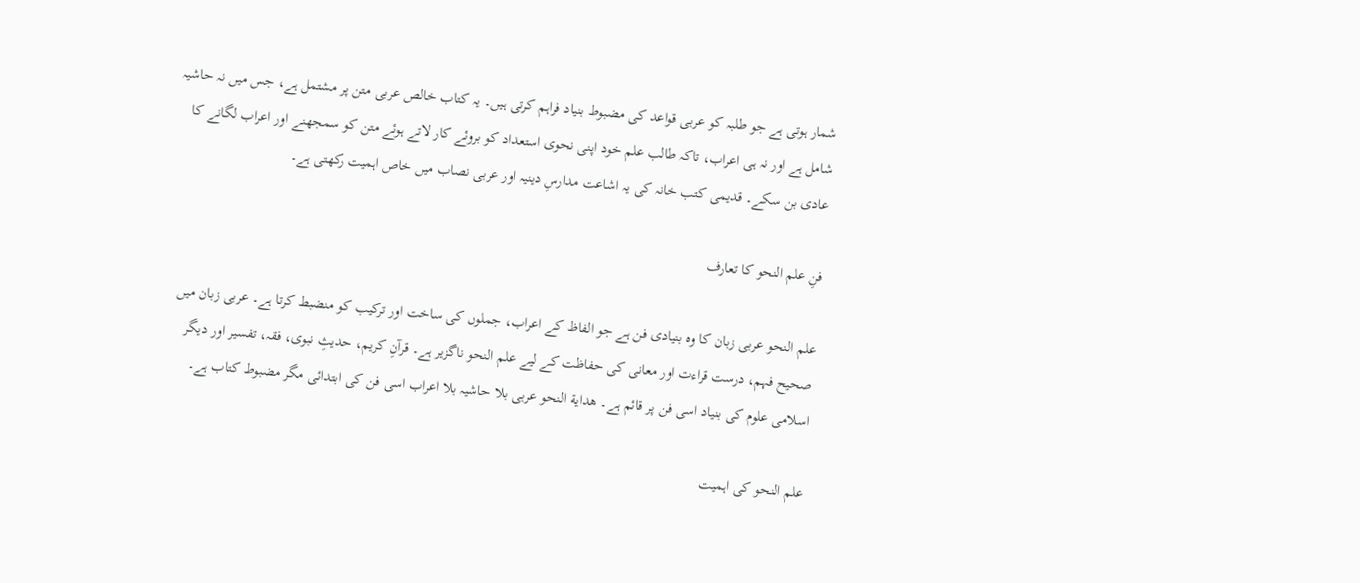شمار ہوتی ہے جو طلبہ کو عربی قواعد کی مضبوط بنیاد فراہم کرتی ہیں۔ یہ کتاب خالص عربی متن پر مشتمل ہے، جس میں نہ حاشیہ شامل ہے اور نہ ہی اعراب، تاکہ طالب علم خود اپنی نحوی استعداد کو بروئے کار لاتے ہوئے متن کو سمجھنے اور اعراب لگانے کا عادی بن سکے۔ قدیمی کتب خانہ کی یہ اشاعت مدارسِ دینیہ اور عربی نصاب میں خاص اہمیت رکھتی ہے۔

فنِ علم النحو کا تعارف

علم النحو عربی زبان کا وہ بنیادی فن ہے جو الفاظ کے اعراب، جملوں کی ساخت اور ترکیب کو منضبط کرتا ہے۔ عربی زبان میں صحیح فہم، درست قراءت اور معانی کی حفاظت کے لیے علم النحو ناگزیر ہے۔ قرآنِ کریم، حدیثِ نبوی، فقہ، تفسیر اور دیگر اسلامی علوم کی بنیاد اسی فن پر قائم ہے۔ ھدایة النحو عربی بلا حاشیہ بلا اعراب اسی فن کی ابتدائی مگر مضبوط کتاب ہے۔

علم النحو کی اہمیت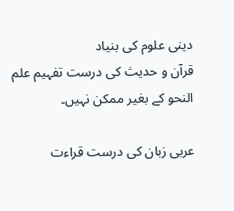دینی علوم کی بنیاد
قرآن و حدیث کی درست تفہیم علم النحو کے بغیر ممکن نہیں۔

عربی زبان کی درست قراءت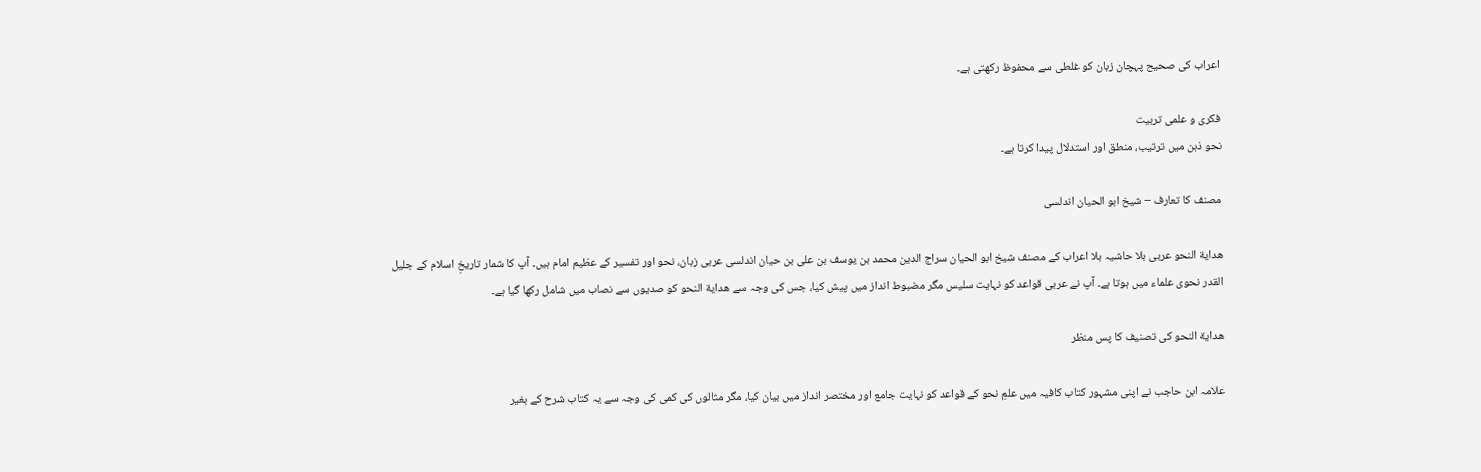اعراب کی صحیح پہچان زبان کو غلطی سے محفوظ رکھتی ہے۔

فکری و علمی تربیت
نحو ذہن میں ترتیب، منطق اور استدلال پیدا کرتا ہے۔

مصنف کا تعارف – شیخ ابو الحیان اندلسی

ھدایة النحو عربی بلا حاشیہ بلا اعراب کے مصنف شیخ ابو الحیان سراج الدین محمد بن یوسف بن علی بن حیان اندلسی عربی زبان، نحو اور تفسیر کے عظیم امام ہیں۔ آپ کا شمار تاریخِ اسلام کے جلیل القدر نحوی علماء میں ہوتا ہے۔ آپ نے عربی قواعد کو نہایت سلیس مگر مضبوط انداز میں پیش کیا، جس کی وجہ سے ھدایة النحو کو صدیوں سے نصاب میں شامل رکھا گیا ہے۔

ھدایة النحو کی تصنیف کا پس منظر

علامہ ابن حاجب نے اپنی مشہور کتاب کافیہ میں علمِ نحو کے قواعد کو نہایت جامع اور مختصر انداز میں بیان کیا، مگر مثالوں کی کمی کی وجہ سے یہ کتاب شرح کے بغیر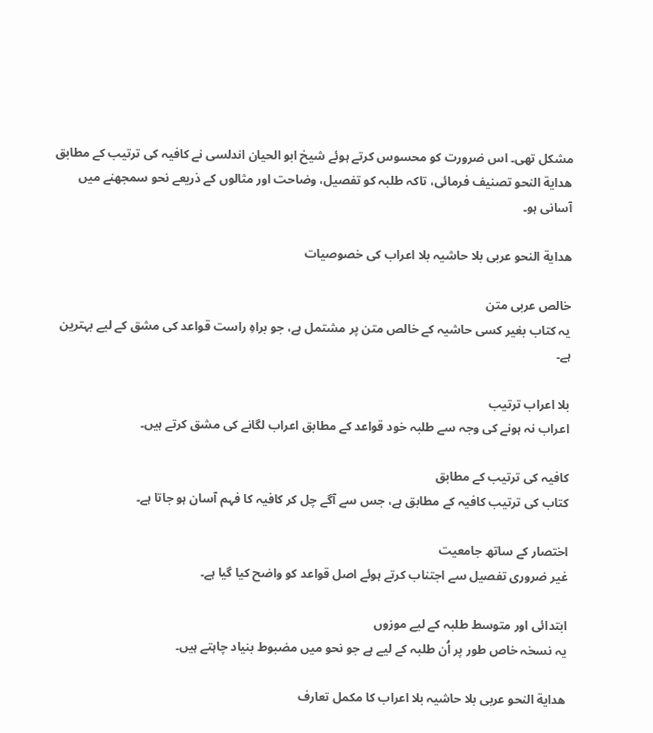مشکل تھی۔ اس ضرورت کو محسوس کرتے ہوئے شیخ ابو الحیان اندلسی نے کافیہ کی ترتیب کے مطابق ھدایة النحو تصنیف فرمائی، تاکہ طلبہ کو تفصیل، وضاحت اور مثالوں کے ذریعے نحو سمجھنے میں آسانی ہو۔

ھدایة النحو عربی بلا حاشیہ بلا اعراب کی خصوصیات

خالص عربی متن
یہ کتاب بغیر کسی حاشیہ کے خالص متن پر مشتمل ہے، جو براہِ راست قواعد کی مشق کے لیے بہترین ہے۔

بلا اعراب ترتیب
اعراب نہ ہونے کی وجہ سے طلبہ خود قواعد کے مطابق اعراب لگانے کی مشق کرتے ہیں۔

کافیہ کی ترتیب کے مطابق
کتاب کی ترتیب کافیہ کے مطابق ہے، جس سے آگے چل کر کافیہ کا فہم آسان ہو جاتا ہے۔

اختصار کے ساتھ جامعیت
غیر ضروری تفصیل سے اجتناب کرتے ہوئے اصل قواعد کو واضح کیا گیا ہے۔

ابتدائی اور متوسط طلبہ کے لیے موزوں
یہ نسخہ خاص طور پر اُن طلبہ کے لیے ہے جو نحو میں مضبوط بنیاد چاہتے ہیں۔

ھدایة النحو عربی بلا حاشیہ بلا اعراب کا مکمل تعارف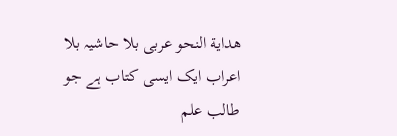ھدایة النحو عربی بلا حاشیہ بلا اعراب ایک ایسی کتاب ہے جو طالب علم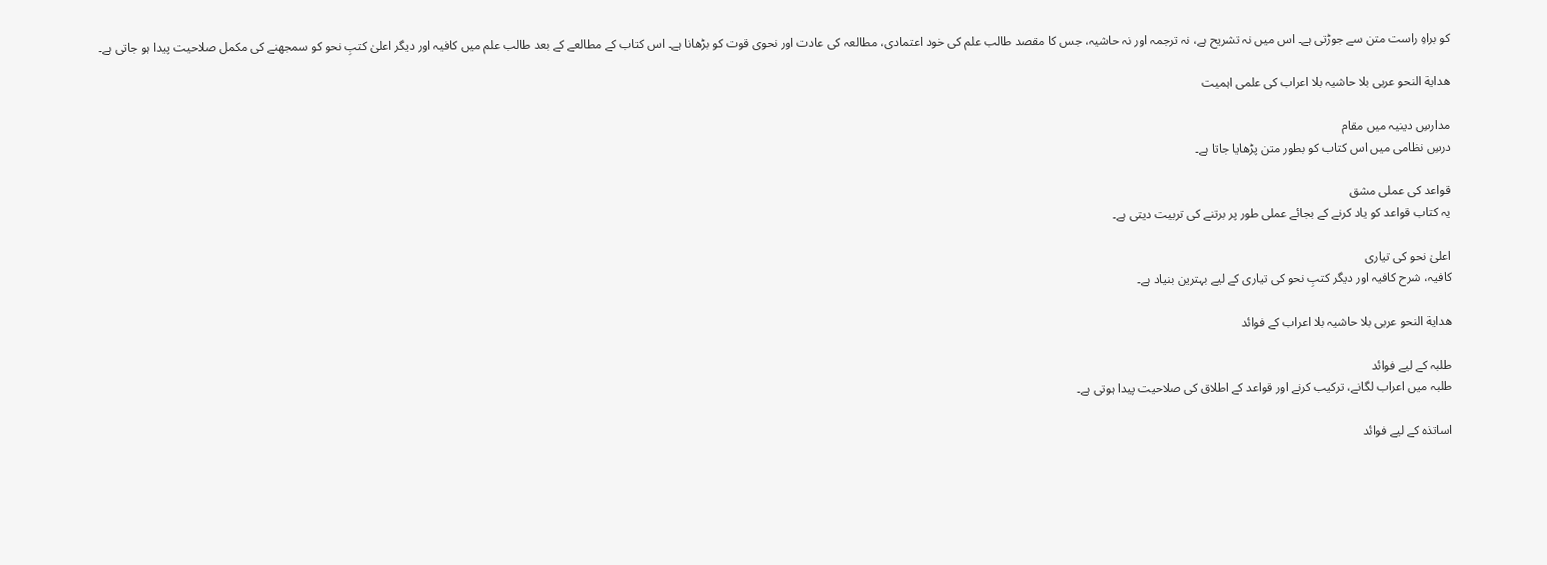کو براہِ راست متن سے جوڑتی ہے۔ اس میں نہ تشریح ہے، نہ ترجمہ اور نہ حاشیہ، جس کا مقصد طالب علم کی خود اعتمادی، مطالعہ کی عادت اور نحوی قوت کو بڑھانا ہے۔ اس کتاب کے مطالعے کے بعد طالب علم میں کافیہ اور دیگر اعلیٰ کتبِ نحو کو سمجھنے کی مکمل صلاحیت پیدا ہو جاتی ہے۔

ھدایة النحو عربی بلا حاشیہ بلا اعراب کی علمی اہمیت

مدارسِ دینیہ میں مقام
درسِ نظامی میں اس کتاب کو بطور متن پڑھایا جاتا ہے۔

قواعد کی عملی مشق
یہ کتاب قواعد کو یاد کرنے کے بجائے عملی طور پر برتنے کی تربیت دیتی ہے۔

اعلیٰ نحو کی تیاری
کافیہ، شرح کافیہ اور دیگر کتبِ نحو کی تیاری کے لیے بہترین بنیاد ہے۔

ھدایة النحو عربی بلا حاشیہ بلا اعراب کے فوائد

طلبہ کے لیے فوائد
طلبہ میں اعراب لگانے، ترکیب کرنے اور قواعد کے اطلاق کی صلاحیت پیدا ہوتی ہے۔

اساتذہ کے لیے فوائد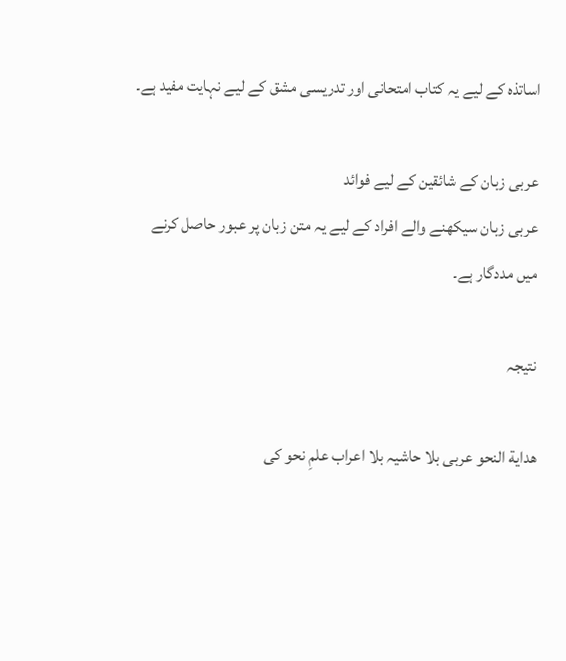اساتذہ کے لیے یہ کتاب امتحانی اور تدریسی مشق کے لیے نہایت مفید ہے۔

عربی زبان کے شائقین کے لیے فوائد
عربی زبان سیکھنے والے افراد کے لیے یہ متن زبان پر عبور حاصل کرنے میں مددگار ہے۔

نتیجہ

ھدایة النحو عربی بلا حاشیہ بلا اعراب علمِ نحو کی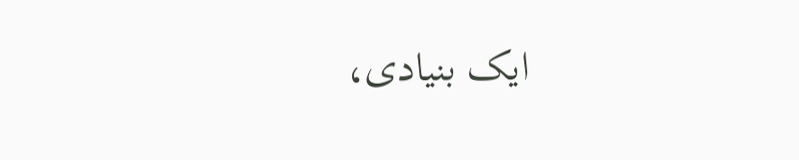ایک بنیادی،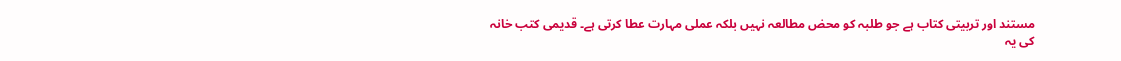مستند اور تربیتی کتاب ہے جو طلبہ کو محض مطالعہ نہیں بلکہ عملی مہارت عطا کرتی ہے۔ قدیمی کتب خانہ کی یہ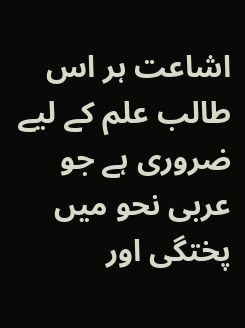اشاعت ہر اس طالب علم کے لیے ضروری ہے جو عربی نحو میں پختگی اور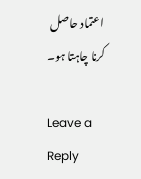اعتماد حاصل کرنا چاہتا ہو۔

Leave a Reply